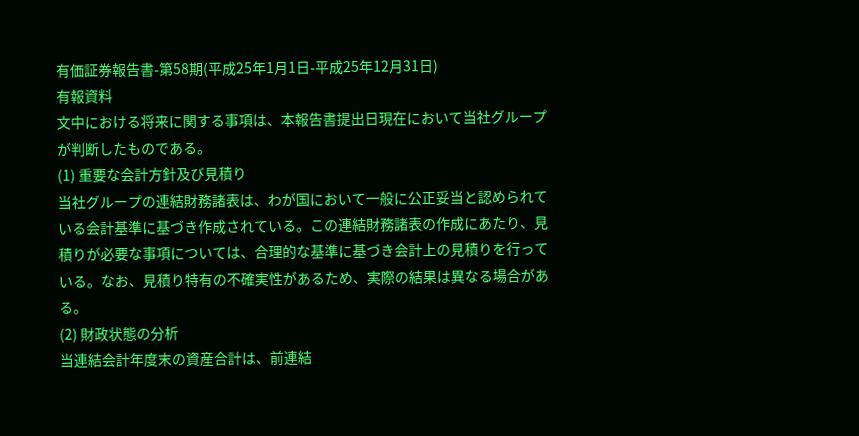有価証券報告書-第58期(平成25年1月1日-平成25年12月31日)
有報資料
文中における将来に関する事項は、本報告書提出日現在において当社グループが判断したものである。
(1) 重要な会計方針及び見積り
当社グループの連結財務諸表は、わが国において一般に公正妥当と認められている会計基準に基づき作成されている。この連結財務諸表の作成にあたり、見積りが必要な事項については、合理的な基準に基づき会計上の見積りを行っている。なお、見積り特有の不確実性があるため、実際の結果は異なる場合がある。
(2) 財政状態の分析
当連結会計年度末の資産合計は、前連結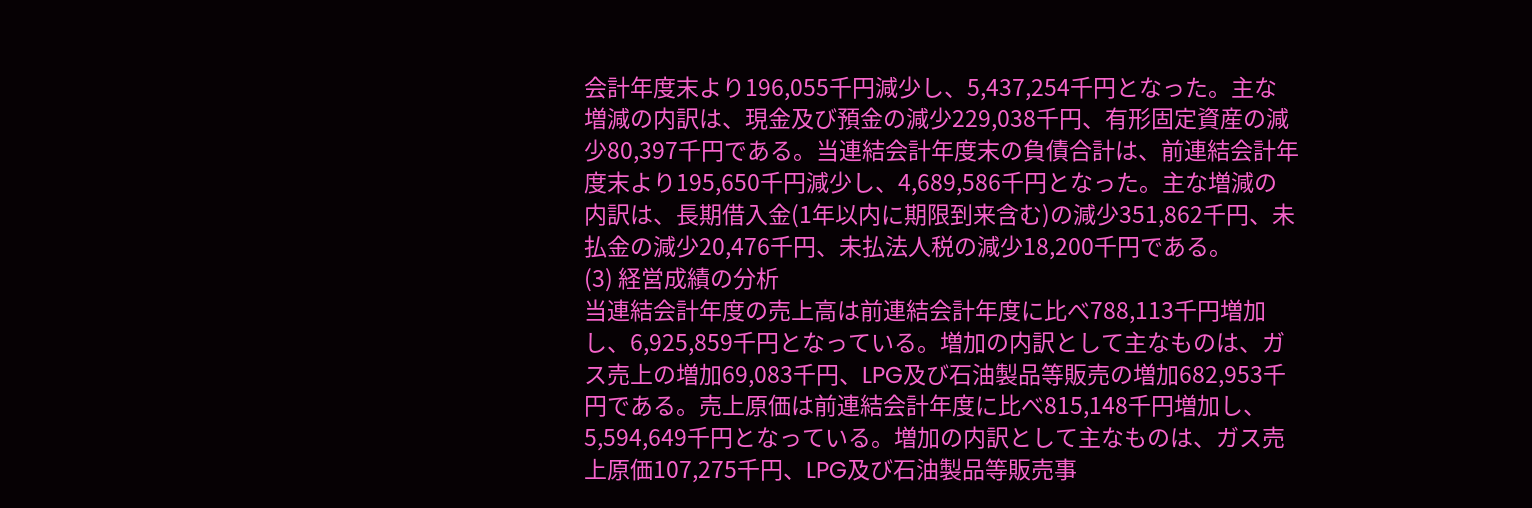会計年度末より196,055千円減少し、5,437,254千円となった。主な増減の内訳は、現金及び預金の減少229,038千円、有形固定資産の減少80,397千円である。当連結会計年度末の負債合計は、前連結会計年度末より195,650千円減少し、4,689,586千円となった。主な増減の内訳は、長期借入金(1年以内に期限到来含む)の減少351,862千円、未払金の減少20,476千円、未払法人税の減少18,200千円である。
(3) 経営成績の分析
当連結会計年度の売上高は前連結会計年度に比べ788,113千円増加し、6,925,859千円となっている。増加の内訳として主なものは、ガス売上の増加69,083千円、LPG及び石油製品等販売の増加682,953千円である。売上原価は前連結会計年度に比べ815,148千円増加し、5,594,649千円となっている。増加の内訳として主なものは、ガス売上原価107,275千円、LPG及び石油製品等販売事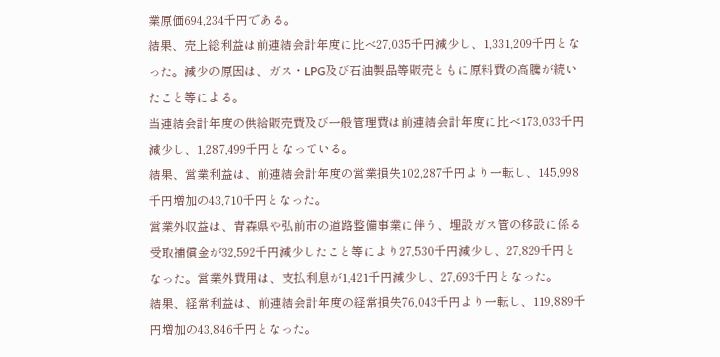業原価694,234千円である。
結果、売上総利益は前連結会計年度に比べ27,035千円減少し、1,331,209千円となった。減少の原因は、ガス・LPG及び石油製品等販売ともに原料費の高騰が続いたこと等による。
当連結会計年度の供給販売費及び一般管理費は前連結会計年度に比べ173,033千円減少し、1,287,499千円となっている。
結果、営業利益は、前連結会計年度の営業損失102,287千円より一転し、145,998千円増加の43,710千円となった。
営業外収益は、青森県や弘前市の道路整備事業に伴う、埋設ガス管の移設に係る受取補償金が32,592千円減少したこと等により27,530千円減少し、27,829千円となった。営業外費用は、支払利息が1,421千円減少し、27,693千円となった。
結果、経常利益は、前連結会計年度の経常損失76,043千円より一転し、119,889千円増加の43,846千円となった。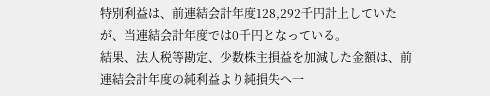特別利益は、前連結会計年度128,292千円計上していたが、当連結会計年度では0千円となっている。
結果、法人税等勘定、少数株主損益を加減した金額は、前連結会計年度の純利益より純損失へ一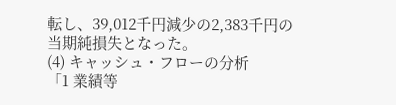転し、39,012千円減少の2,383千円の当期純損失となった。
(4) キャッシュ・フローの分析
「1 業績等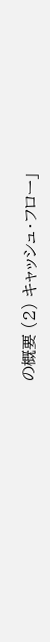の概要 (2) キャッシュ・フロー」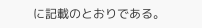に記載のとおりである。